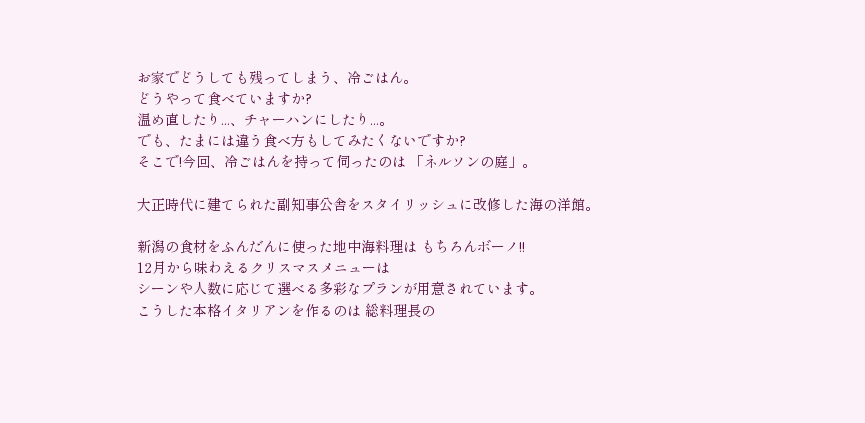お家でどうしても残ってしまう、冷ごはん。
どうやって食べていますか?
温め直したり...、チャーハンにしたり...。
でも、たまには違う食べ方もしてみたくないですか?
そこで!今回、冷ごはんを持って伺ったのは 「ネルソンの庭」。

大正時代に建てられた副知事公舎をスタイリッシュに改修した海の洋館。

新潟の食材をふんだんに使った地中海料理は もちろんボーノ!!
12月から味わえるクリスマスメニューは
シーンや人数に応じて選べる多彩なプランが用意されています。
こうした本格イタリアンを作るのは 総料理長の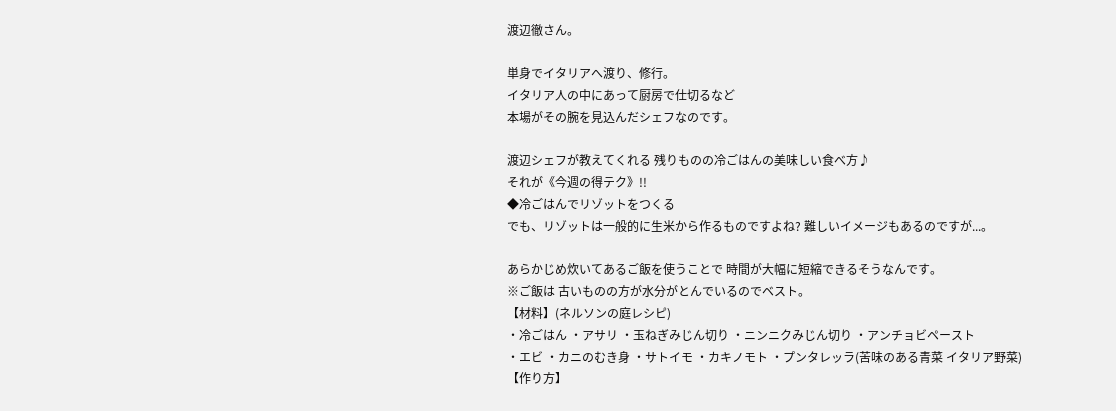渡辺徹さん。

単身でイタリアへ渡り、修行。
イタリア人の中にあって厨房で仕切るなど
本場がその腕を見込んだシェフなのです。

渡辺シェフが教えてくれる 残りものの冷ごはんの美味しい食べ方♪
それが《今週の得テク》!!
◆冷ごはんでリゾットをつくる
でも、リゾットは一般的に生米から作るものですよね? 難しいイメージもあるのですが...。

あらかじめ炊いてあるご飯を使うことで 時間が大幅に短縮できるそうなんです。
※ご飯は 古いものの方が水分がとんでいるのでベスト。
【材料】(ネルソンの庭レシピ)
・冷ごはん ・アサリ ・玉ねぎみじん切り ・ニンニクみじん切り ・アンチョビペースト
・エビ ・カニのむき身 ・サトイモ ・カキノモト ・プンタレッラ(苦味のある青菜 イタリア野菜)
【作り方】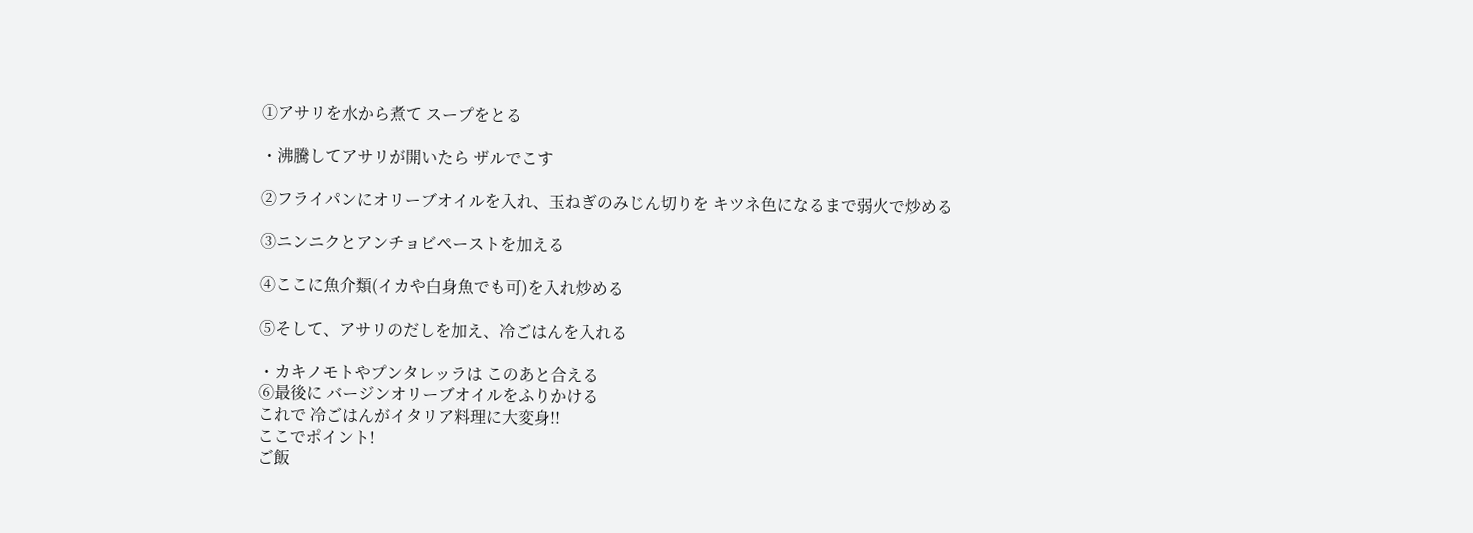①アサリを水から煮て スープをとる

・沸騰してアサリが開いたら ザルでこす

②フライパンにオリーブオイルを入れ、玉ねぎのみじん切りを キツネ色になるまで弱火で炒める

③ニンニクとアンチョビペーストを加える

④ここに魚介類(イカや白身魚でも可)を入れ炒める

⑤そして、アサリのだしを加え、冷ごはんを入れる

・カキノモトやプンタレッラは このあと合える
⑥最後に バージンオリーブオイルをふりかける
これで 冷ごはんがイタリア料理に大変身!!
ここでポイント!
ご飯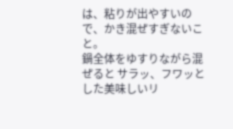は、粘りが出やすいので、かき混ぜすぎないこと。
鍋全体をゆすりながら混ぜると サラッ、フワッとした美味しいリ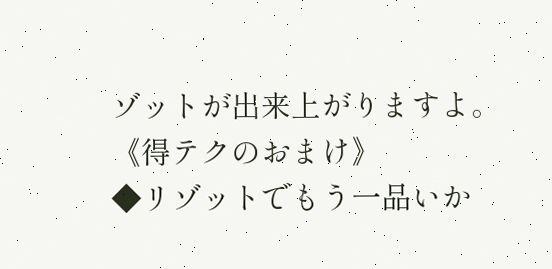ゾットが出来上がりますよ。
《得テクのおまけ》
◆リゾットでもう一品いか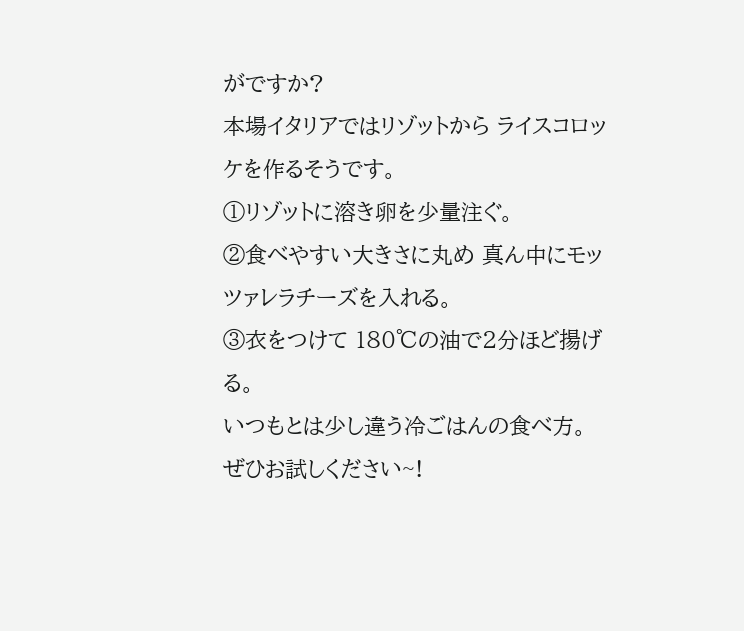がですか?
本場イタリアではリゾットから ライスコロッケを作るそうです。
①リゾットに溶き卵を少量注ぐ。
②食べやすい大きさに丸め 真ん中にモッツァレラチーズを入れる。
③衣をつけて 180℃の油で2分ほど揚げる。
いつもとは少し違う冷ごはんの食べ方。
ぜひお試しください~!